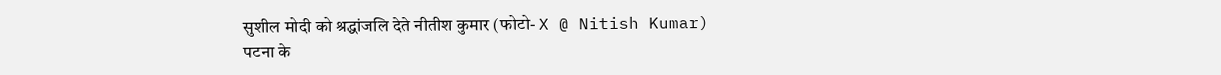सुशील मोदी को श्रद्धांजलि देते नीतीश कुमार (फोटो- X @ Nitish Kumar)
पटना के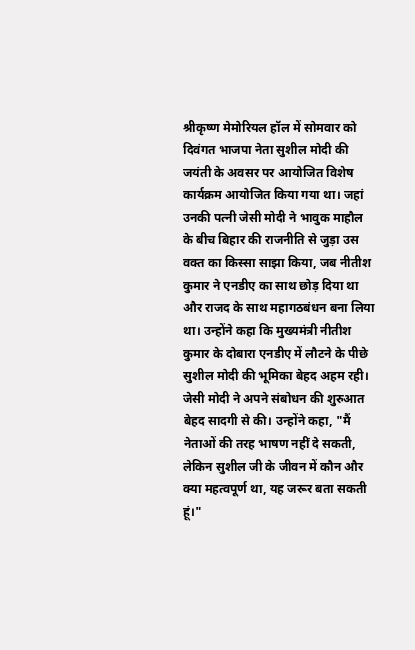श्रीकृष्ण मेमोरियल हॉल में सोमवार को दिवंगत भाजपा नेता सुशील मोदी की जयंती के अवसर पर आयोजित विशेष कार्यक्रम आयोजित किया गया था। जहां उनकी पत्नी जेसी मोदी ने भावुक माहौल के बीच बिहार की राजनीति से जुड़ा उस वक्त का किस्सा साझा किया, जब नीतीश कुमार ने एनडीए का साथ छोड़ दिया था और राजद के साथ महागठबंधन बना लिया था। उन्होंने कहा कि मुख्यमंत्री नीतीश कुमार के दोबारा एनडीए में लौटने के पीछे सुशील मोदी की भूमिका बेहद अहम रही।
जेसी मोदी ने अपने संबोधन की शुरुआत बेहद सादगी से की। उन्होंने कहा, "मैं नेताओं की तरह भाषण नहीं दे सकती, लेकिन सुशील जी के जीवन में कौन और क्या महत्वपूर्ण था, यह जरूर बता सकती हूं।"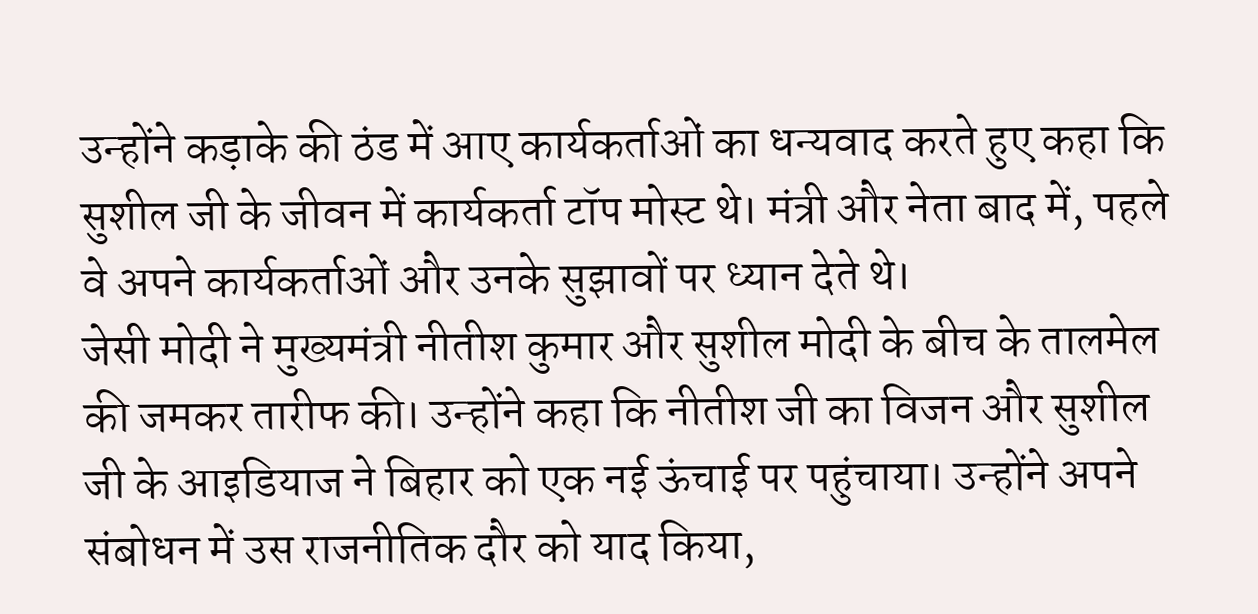उन्होंने कड़ाके की ठंड में आए कार्यकर्ताओं का धन्यवाद करते हुए कहा कि सुशील जी के जीवन में कार्यकर्ता टॉप मोस्ट थे। मंत्री और नेता बाद में, पहले वे अपने कार्यकर्ताओं और उनके सुझावों पर ध्यान देते थे।
जेसी मोदी ने मुख्यमंत्री नीतीश कुमार और सुशील मोदी के बीच के तालमेल की जमकर तारीफ की। उन्होंने कहा कि नीतीश जी का विजन और सुशील जी के आइडियाज ने बिहार को एक नई ऊंचाई पर पहुंचाया। उन्होंने अपने संबोधन में उस राजनीतिक दौर को याद किया,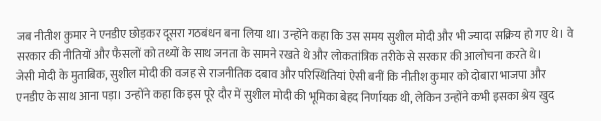जब नीतीश कुमार ने एनडीए छोड़कर दूसरा गठबंधन बना लिया था। उन्होंने कहा कि उस समय सुशील मोदी और भी ज्यादा सक्रिय हो गए थे। वे सरकार की नीतियों और फैसलों को तथ्यों के साथ जनता के सामने रखते थे और लोकतांत्रिक तरीके से सरकार की आलोचना करते थे।
जेसी मोदी के मुताबिक, सुशील मोदी की वजह से राजनीतिक दबाव और परिस्थितियां ऐसी बनीं कि नीतीश कुमार को दोबारा भाजपा और एनडीए के साथ आना पड़ा। उन्होंने कहा कि इस पूरे दौर में सुशील मोदी की भूमिका बेहद निर्णायक थी, लेकिन उन्होंने कभी इसका श्रेय खुद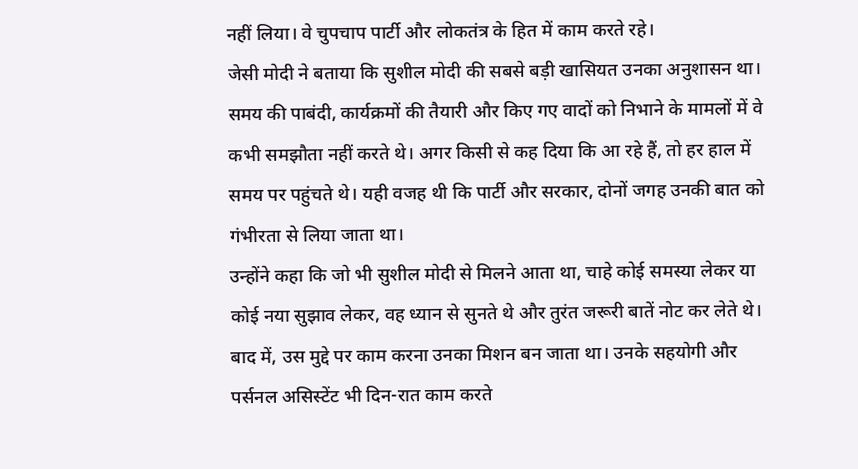नहीं लिया। वे चुपचाप पार्टी और लोकतंत्र के हित में काम करते रहे।
जेसी मोदी ने बताया कि सुशील मोदी की सबसे बड़ी खासियत उनका अनुशासन था। समय की पाबंदी, कार्यक्रमों की तैयारी और किए गए वादों को निभाने के मामलों में वे कभी समझौता नहीं करते थे। अगर किसी से कह दिया कि आ रहे हैं, तो हर हाल में समय पर पहुंचते थे। यही वजह थी कि पार्टी और सरकार, दोनों जगह उनकी बात को गंभीरता से लिया जाता था।
उन्होंने कहा कि जो भी सुशील मोदी से मिलने आता था, चाहे कोई समस्या लेकर या कोई नया सुझाव लेकर, वह ध्यान से सुनते थे और तुरंत जरूरी बातें नोट कर लेते थे। बाद में, उस मुद्दे पर काम करना उनका मिशन बन जाता था। उनके सहयोगी और पर्सनल असिस्टेंट भी दिन-रात काम करते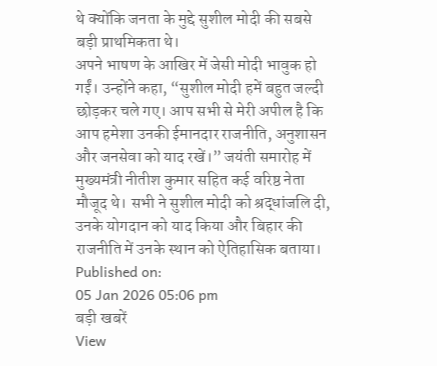थे क्योंकि जनता के मुद्दे सुशील मोदी की सबसे बड़ी प्राथमिकता थे।
अपने भाषण के आखिर में जेसी मोदी भावुक हो गईं। उन्होंने कहा, “सुशील मोदी हमें बहुत जल्दी छोड़कर चले गए। आप सभी से मेरी अपील है कि आप हमेशा उनकी ईमानदार राजनीति, अनुशासन और जनसेवा को याद रखें।” जयंती समारोह में मुख्यमंत्री नीतीश कुमार सहित कई वरिष्ठ नेता मौजूद थे। सभी ने सुशील मोदी को श्रद्धांजलि दी, उनके योगदान को याद किया और बिहार की राजनीति में उनके स्थान को ऐतिहासिक बताया।
Published on:
05 Jan 2026 05:06 pm
बड़ी खबरें
View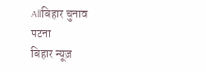Allबिहार चुनाव
पटना
बिहार न्यूज़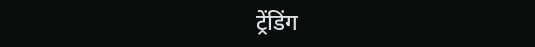ट्रेंडिंग